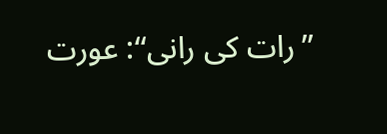’’رات کی رانی‘‘: عورت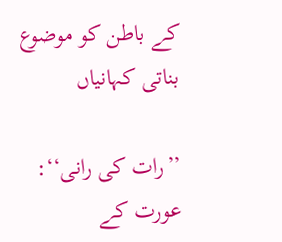کے باطن کو موضوع بناتی کہانیاں

’’رات کی رانی‘‘: عورت کے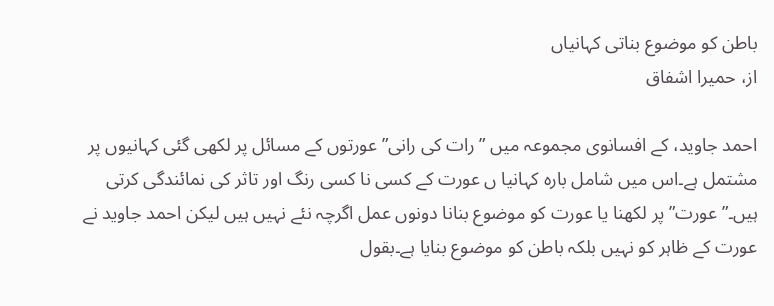باطن کو موضوع بناتی کہانیاں
از، حمیرا اشفاق

احمد جاوید، کے افسانوی مجموعہ میں ”رات کی رانی” عورتوں کے مسائل پر لکھی گئی کہانیوں پر مشتمل ہے۔اس میں شامل بارہ کہانیا ں عورت کے کسی نا کسی رنگ اور تاثر کی نمائندگی کرتی ہیں۔”عورت” پر لکھنا یا عورت کو موضوع بنانا دونوں عمل اگرچہ نئے نہیں ہیں لیکن احمد جاوید نے عورت کے ظاہر کو نہیں بلکہ باطن کو موضوع بنایا ہے۔بقول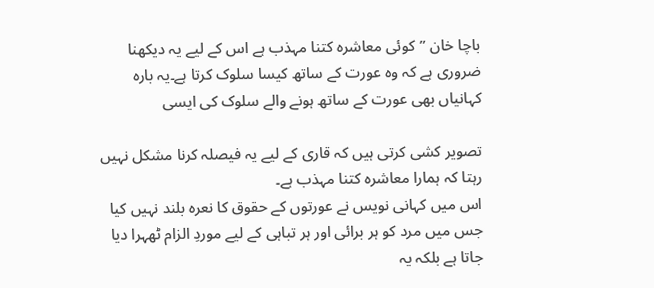باچا خان ”کوئی معاشرہ کتنا مہذب ہے اس کے لیے یہ دیکھنا ضروری ہے کہ وہ عورت کے ساتھ کیسا سلوک کرتا ہے۔یہ بارہ کہانیاں بھی عورت کے ساتھ ہونے والے سلوک کی ایسی

تصویر کشی کرتی ہیں کہ قاری کے لیے یہ فیصلہ کرنا مشکل نہیں رہتا کہ ہمارا معاشرہ کتنا مہذب ہے۔
اس میں کہانی نویس نے عورتوں کے حقوق کا نعرہ بلند نہیں کیا جس میں مرد کو ہر برائی اور ہر تباہی کے لیے موردِ الزام ٹھہرا دیا جاتا ہے بلکہ یہ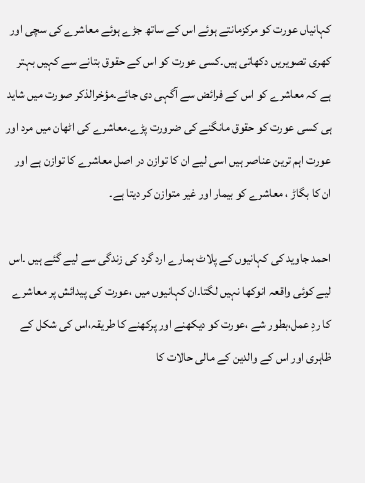کہانیاں عورت کو مرکزمانتے ہوئے اس کے ساتھ جڑے ہوئے معاشرے کی سچی اور کھری تصویریں دکھاتی ہیں۔کسی عورت کو اس کے حقوق بتانے سے کہیں بہتر ہے کہ معاشرے کو اس کے فرائض سے آگہی دی جائے۔مؤخرالذکر صورت میں شاید ہی کسی عورت کو حقوق مانگنے کی ضرورت پڑے۔معاشرے کی اٹھان میں مرد اور عورت اہم ترین عناصر ہیں اسی لیے ان کا توازن در اصل معاشرے کا توازن ہے اور ان کا بگاڑ ، معاشرے کو بیمار اور غیر متوازن کر دیتا ہے۔

احمد جاوید کی کہانیوں کے پلاٹ ہمارے ارد گرد کی زندگی سے لیے گئے ہیں ۔اس لیے کوئی واقعہ انوکھا نہیں لگتا۔ان کہانیوں میں ،عورت کی پیدائش پر معاشرے کا ردِ عمل،بطور شے ،عورت کو دیکھنے اور پرکھنے کا طریقہ،اس کی شکل کے ظاہری اور اس کے والدین کے مالی حالات کا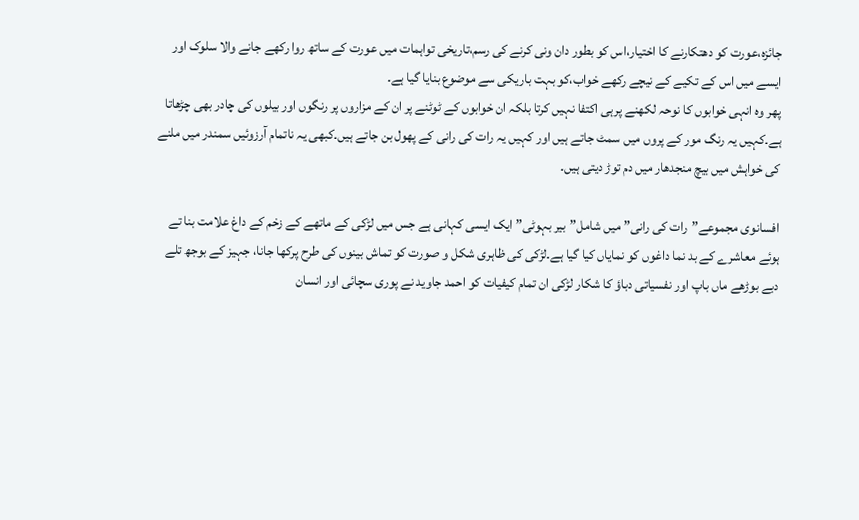جائزہ،عورت کو دھتکارنے کا اختیار،اس کو بطور دان ونی کرنے کی رسم،تاریخی تواہمات میں عورت کے ساتھ روا رکھے جانے والا سلوک اور ایسے میں اس کے تکیے کے نیچے رکھے خواب،کو بہت باریکی سے موضوع بنایا گیا ہے۔
پھر وہ انہی خوابوں کا نوحہ لکھنے پرہی اکتفا نہیں کرتا بلکہ ان خوابوں کے ٹوٹنے پر ان کے مزاروں پر رنگوں اور بیلوں کی چادر بھی چڑھاتا ہے۔کہیں یہ رنگ مور کے پروں میں سمٹ جاتے ہیں اور کہیں یہ رات کی رانی کے پھول بن جاتے ہیں۔کبھی یہ ناتمام آرزوئیں سمندر میں ملنے کی خواہش میں بیچ منجدھار میں دم توڑ دیتی ہیں۔

افسانوی مجموعے”رات کی رانی” میں شامل”بیر بہوٹی” ایک ایسی کہانی ہے جس میں لڑکی کے ماتھے کے زخم کے داغ علامت بنا تے ہوئے معاشرے کے بد نما داغوں کو نمایاں کیا گیا ہے۔لڑکی کی ظاہری شکل و صورت کو تماش بینوں کی طرح پرکھا جانا، جہیز کے بوجھ تلے دبے بوڑھے ماں باپ اور نفسیاتی دباؤ کا شکار لڑکی ان تمام کیفیات کو احمد جاوید نے پوری سچائی اور انسان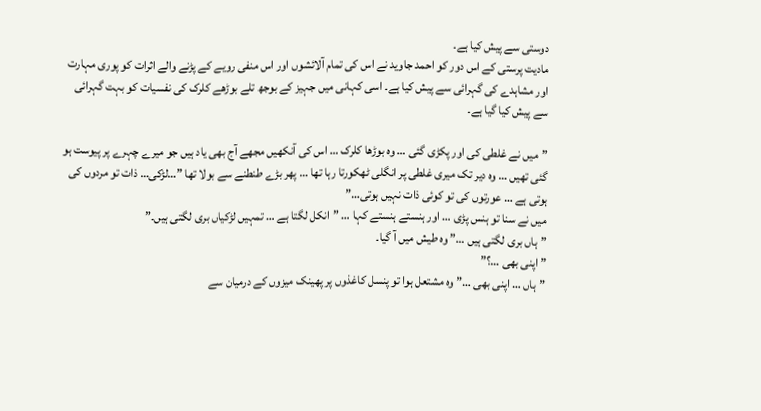دوستی سے پیش کیا ہے۔
مادیت پرستی کے اس دور کو احمد جاوید نے اس کی تمام آلائشوں اور اس منفی رویے کے پڑنے والے اثرات کو پوری مہارت اور مشاہدے کی گہرائی سے پیش کیا ہے۔ اسی کہانی میں جہیز کے بوجھ تلے بوڑھے کلرک کی نفسیات کو بہت گہرائی سے پیش کیا گیا ہے۔

”میں نے غلطی کی اور پکڑی گئی … وہ بوڑھا کلرک … اس کی آنکھیں مجھے آج بھی یاد ہیں جو میرے چہرے پر پیوست ہو گئی تھیں … وہ دیر تک میری غلطی پر انگلی ٹھکورتا رہا تھا … پھر بڑے طنطنے سے بولا تھا ”…لڑکی… ذات تو مردوں کی ہوتی ہے … عورتوں کی تو کوئی ذات نہیں ہوتی…”
میں نے سنا تو ہنس پڑی … اور ہنستے ہنستے کہا … ”انکل لگتا ہے … تمہیں لڑکیاں بری لگتی ہیں۔”
”ہاں بری لگتی ہیں …” وہ طیش میں آ گیا۔
”اپنی بھی …؟”
”ہاں … اپنی بھی …” وہ مشتعل ہوا تو پنسل کاغذوں پر پھینک میزوں کے درمیان سے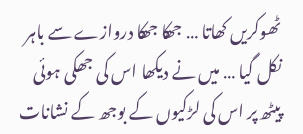ٹھوکریں کھاتا … جھکا جھکا دروازے سے باہر نکل گیا … میں نے دیکھا اس کی جھکی ہوئی پیٹھ پر اس کی لڑکیوں کے بوجھ کے نشانات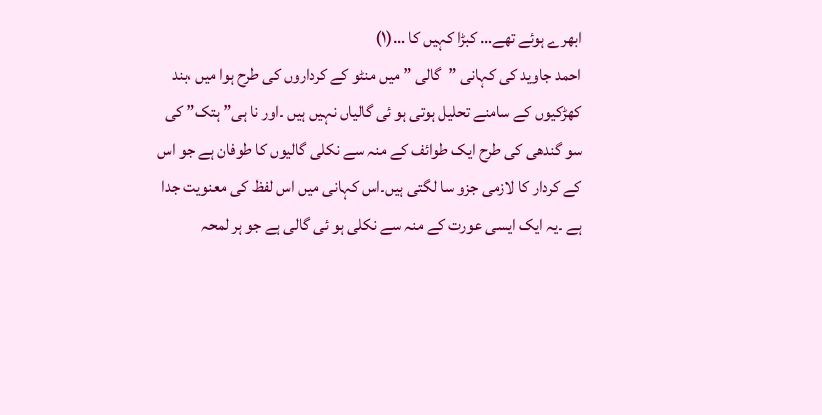ابھرے ہوئے تھے… کبڑا کہیں کا …(۱)
احمد جاوید کی کہانی ”گالی ” میں منٹو کے کرداروں کی طرح ہوا میں ،بند کھڑکیوں کے سامنے تحلیل ہوتی ہو ئی گالیاں نہیں ہیں ۔اور نا ہی” ہتک” کی سو گندھی کی طرح ایک طوائف کے منہ سے نکلی گالیوں کا طوفان ہے جو اس کے کردار کا لازمی جزو سا لگتی ہیں۔اس کہانی میں اس لفظ کی معنویت جدا ہے ۔یہ ایک ایسی عورت کے منہ سے نکلی ہو ئی گالی ہے جو ہر لمحہ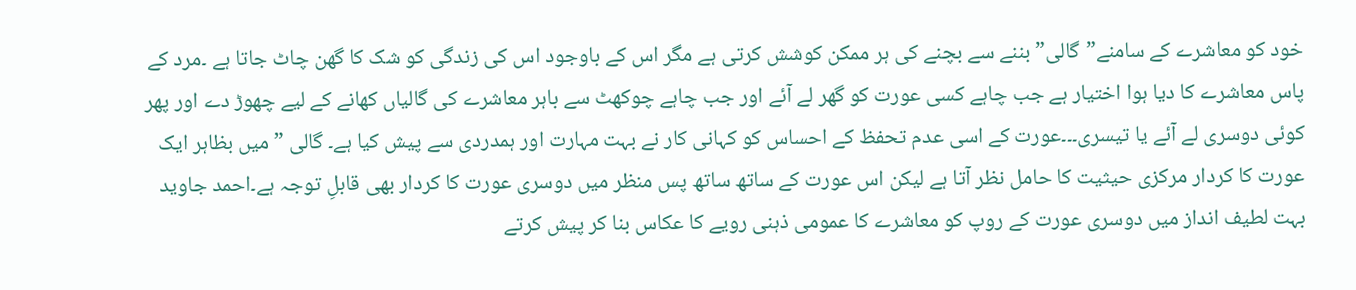خود کو معاشرے کے سامنے”گالی” بننے سے بچنے کی ہر ممکن کوشش کرتی ہے مگر اس کے باوجود اس کی زندگی کو شک کا گھن چاٹ جاتا ہے ۔مرد کے پاس معاشرے کا دیا ہوا اختیار ہے جب چاہے کسی عورت کو گھر لے آئے اور جب چاہے چوکھٹ سے باہر معاشرے کی گالیاں کھانے کے لیے چھوڑ دے اور پھر کوئی دوسری لے آئے یا تیسری۔۔۔عورت کے اسی عدم تحفظ کے احساس کو کہانی کار نے بہت مہارت اور ہمدردی سے پیش کیا ہے۔ گالی ”میں بظاہر ایک عورت کا کردار مرکزی حیثیت کا حامل نظر آتا ہے لیکن اس عورت کے ساتھ ساتھ پس منظر میں دوسری عورت کا کردار بھی قابلِ توجہ ہے۔احمد جاوید بہت لطیف انداز میں دوسری عورت کے روپ کو معاشرے کا عمومی ذہنی رویے کا عکاس بنا کر پیش کرتے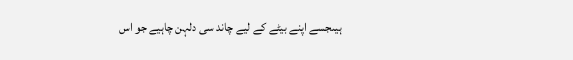ہیںجسے اپنے بیٹے کے لیے چاند سی دلہن چاہیے جو اس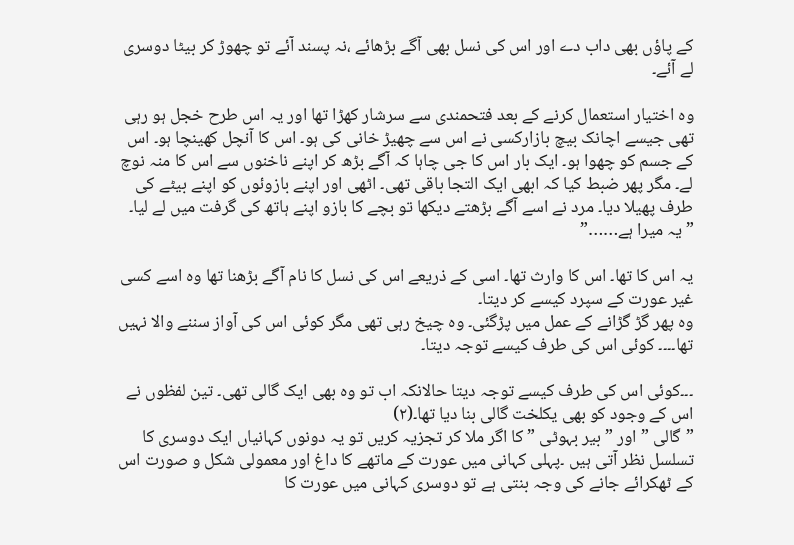کے پاؤں بھی داب دے اور اس کی نسل بھی آگے بڑھائے ،نہ پسند آئے تو چھوڑ کر بیٹا دوسری لے آئے۔

وہ اختیار استعمال کرنے کے بعد فتحمندی سے سرشار کھڑا تھا اور یہ اس طرح خجل ہو رہی تھی جیسے اچانک بیچ بازارکسی نے اس سے چھیڑ خانی کی ہو۔ اس کا آنچل کھینچا ہو۔ اس کے جسم کو چھوا ہو۔ ایک بار اس کا جی چاہا کہ آگے بڑھ کر اپنے ناخنوں سے اس کا منہ نوچ لے۔ مگر پھر ضبط کیا کہ ابھی ایک التجا باقی تھی۔ اٹھی اور اپنے بازوئوں کو اپنے بیٹے کی طرف پھیلا دیا۔ مرد نے اسے آگے بڑھتے دیکھا تو بچے کا بازو اپنے ہاتھ کی گرفت میں لے لیا۔ ”یہ میرا ہے……”

یہ اس کا تھا۔ اس کا وارث تھا۔ اسی کے ذریعے اس کی نسل کا نام آگے بڑھنا تھا وہ اسے کسی غیر عورت کے سپرد کیسے کر دیتا۔
وہ پھر گڑ گڑانے کے عمل میں پڑگئی۔ وہ چیخ رہی تھی مگر کوئی اس کی آواز سننے والا نہیں تھا۔۔۔۔ کوئی اس کی طرف کیسے توجہ دیتا۔

۔۔۔کوئی اس کی طرف کیسے توجہ دیتا حالانکہ اب تو وہ بھی ایک گالی تھی۔ تین لفظوں نے اس کے وجود کو بھی یکلخت گالی بنا دیا تھا۔(۲)
”گالی ” اور ”بیر بہوٹی ” کا اگر ملا کر تجزیہ کریں تو یہ دونوں کہانیاں ایک دوسری کا تسلسل نظر آتی ہیں ۔پہلی کہانی میں عورت کے ماتھے کا داغ اور معمولی شکل و صورت اس کے ٹھکرائے جانے کی وجہ بنتی ہے تو دوسری کہانی میں عورت کا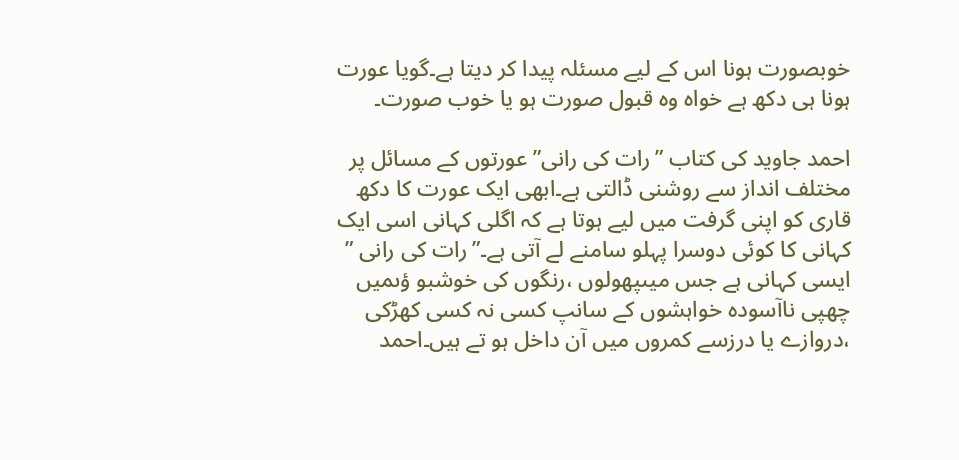خوبصورت ہونا اس کے لیے مسئلہ پیدا کر دیتا ہے۔گویا عورت ہونا ہی دکھ ہے خواہ وہ قبول صورت ہو یا خوب صورت۔

احمد جاوید کی کتاب ”رات کی رانی” عورتوں کے مسائل پر مختلف انداز سے روشنی ڈالتی ہے۔ابھی ایک عورت کا دکھ قاری کو اپنی گرفت میں لیے ہوتا ہے کہ اگلی کہانی اسی ایک کہانی کا کوئی دوسرا پہلو سامنے لے آتی ہے۔”رات کی رانی ” ایسی کہانی ہے جس میںپھولوں ،رنگوں کی خوشبو ؤںمیں چھپی ناآسودہ خواہشوں کے سانپ کسی نہ کسی کھڑکی ،دروازے یا درزسے کمروں میں آن داخل ہو تے ہیں۔احمد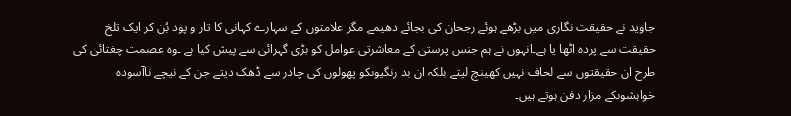جاوید نے حقیقت نگاری میں بڑھے ہوئے رجحان کی بجائے دھیمے مگر علامتوں کے سہارے کہانی کا تار و پود بُن کر ایک تلخ حقیقت سے پردہ اٹھا یا ہے۔انہوں نے ہم جنس پرستی کے معاشرتی عوامل کو بڑی گہرائی سے پیش کیا ہے ۔وہ عصمت چغتائی کی طرح ان حقیقتوں سے لحاف نہیں کھینچ لیتے بلکہ ان بد رنگیوںکو پھولوں کی چادر سے ڈھک دیتے جن کے نیچے ناآسودہ خواہشوںکے مزار دفن ہوتے ہیں۔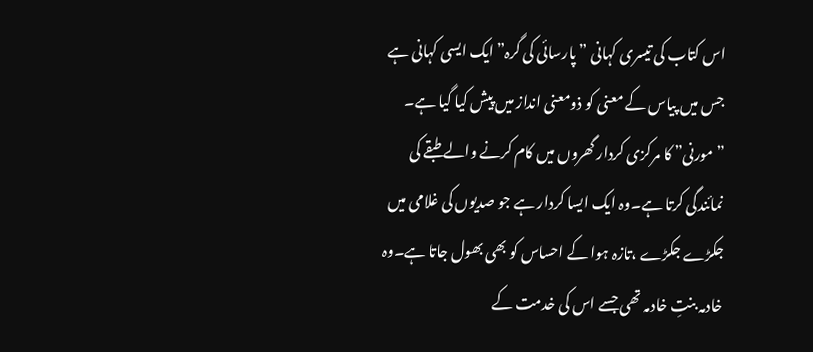اس کتاب کی تیسری کہانی ” پارسائی کی گرہ”ایک ایسی کہانی ہے جس میں پیاس کے معنی کو ذومعنی انداز میں پیش کیا گیا ہے۔ ”مورنی” کا مرکزی کردار گھروں میں کام کرنے والے طبقے کی نمائندگی کرتا ہے۔وہ ایک ایسا کردار ہے جو صدیوں کی غلامی میں جکڑے جکڑے ،تازہ ہوا کے احساس کو بھی بھول جاتا ہے۔وہ خادمہ بنتِ خادمہ تھی جسے اس کی خدمت کے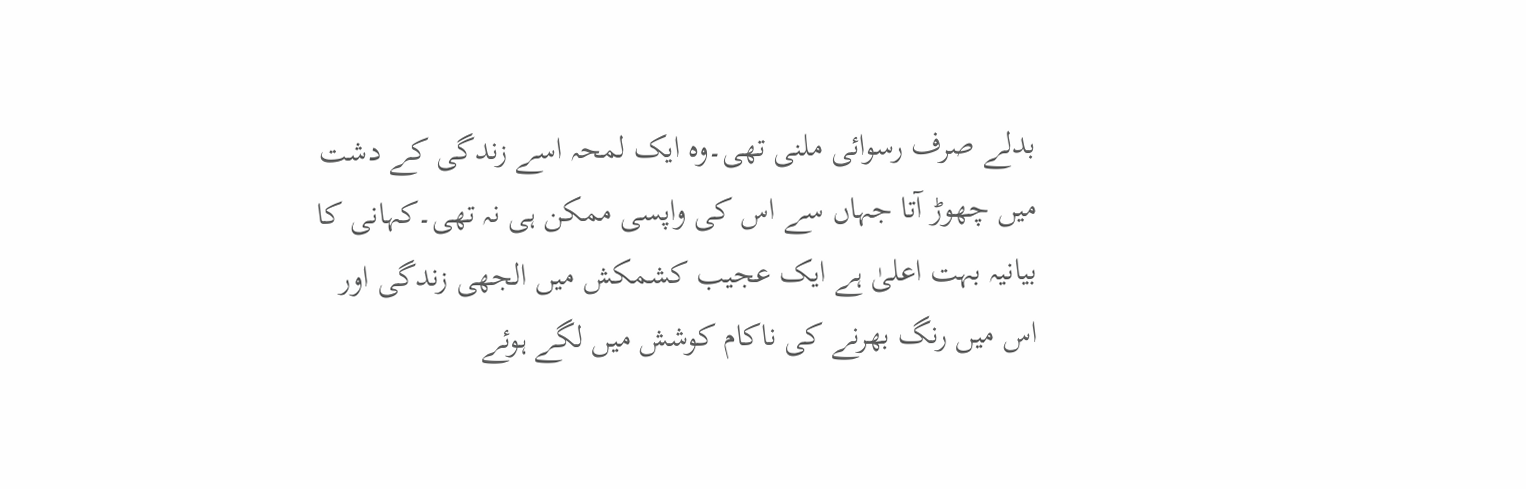بدلے صرف رسوائی ملنی تھی۔وہ ایک لمحہ اسے زندگی کے دشت میں چھوڑ آتا جہاں سے اس کی واپسی ممکن ہی نہ تھی۔کہانی کا بیانیہ بہت اعلیٰ ہے ایک عجیب کشمکش میں الجھی زندگی اور اس میں رنگ بھرنے کی ناکام کوشش میں لگے ہوئے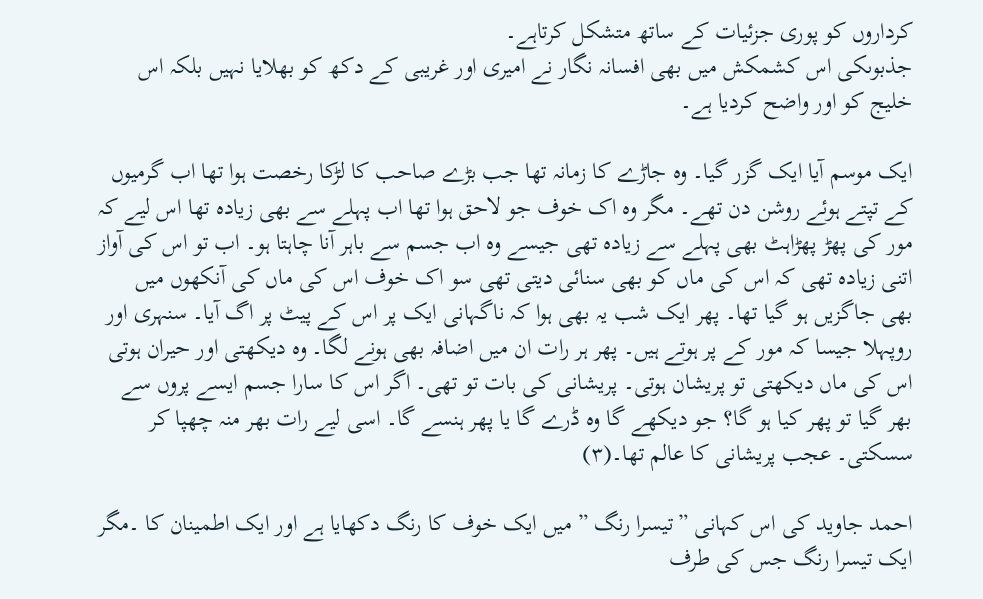کرداروں کو پوری جزئیات کے ساتھ متشکل کرتاہے۔
جذبوںکی اس کشمکش میں بھی افسانہ نگار نے امیری اور غریبی کے دکھ کو بھلایا نہیں بلکہ اس خلیج کو اور واضح کردیا ہے۔

ایک موسم آیا ایک گزر گیا۔ وہ جاڑے کا زمانہ تھا جب بڑے صاحب کا لڑکا رخصت ہوا تھا اب گرمیوں کے تپتے ہوئے روشن دن تھے۔ مگر وہ اک خوف جو لاحق ہوا تھا اب پہلے سے بھی زیادہ تھا اس لیے کہ مور کی پھڑ پھڑاہٹ بھی پہلے سے زیادہ تھی جیسے وہ اب جسم سے باہر آنا چاہتا ہو۔ اب تو اس کی آواز اتنی زیادہ تھی کہ اس کی ماں کو بھی سنائی دیتی تھی سو اک خوف اس کی ماں کی آنکھوں میں بھی جاگزیں ہو گیا تھا۔ پھر ایک شب یہ بھی ہوا کہ ناگہانی ایک پر اس کے پیٹ پر اگ آیا۔ سنہری اور روپہلا جیسا کہ مور کے پر ہوتے ہیں۔ پھر ہر رات ان میں اضافہ بھی ہونے لگا۔ وہ دیکھتی اور حیران ہوتی اس کی ماں دیکھتی تو پریشان ہوتی۔ پریشانی کی بات تو تھی۔ اگر اس کا سارا جسم ایسے پروں سے بھر گیا تو پھر کیا ہو گا؟ جو دیکھے گا وہ ڈرے گا یا پھر ہنسے گا۔ اسی لیے رات بھر منہ چھپا کر سسکتی۔ عجب پریشانی کا عالم تھا۔(۳)

احمد جاوید کی اس کہانی ”تیسرا رنگ ” میں ایک خوف کا رنگ دکھایا ہے اور ایک اطمینان کا ۔مگر ایک تیسرا رنگ جس کی طرف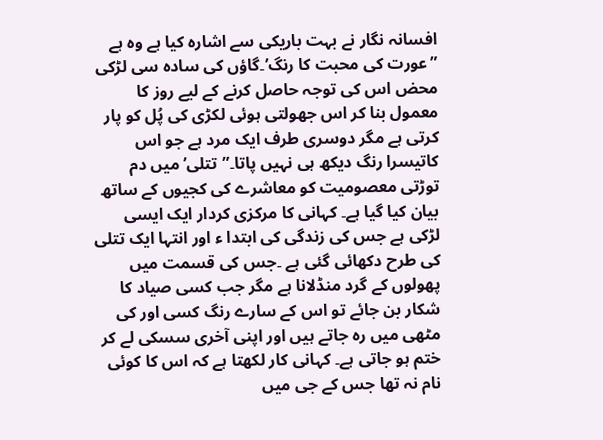افسانہ نگار نے بہت باریکی سے اشارہ کیا ہے وہ ہے ”عورت کی محبت کا رنگ’۔گاؤں کی سادہ سی لڑکی محض اس کی توجہ حاصل کرنے کے لیے روز کا معمول بنا کر اس جھولتی ہوئی لکڑی کی پُل کو پار کرتی ہے مگر دوسری طرف ایک مرد ہے جو اس کاتیسرا رنگ دیکھ ہی نہیں پاتا۔”تتلی’ میں دم توڑتی معصومیت کو معاشرے کی کجیوں کے ساتھ بیان کیا گیا ہے۔ کہانی کا مرکزی کردار ایک ایسی لڑکی ہے جس کی زندگی کی ابتدا ء اور انتہا ایک تتلی کی طرح دکھائی گئی ہے ۔جس کی قسمت میں پھولوں کے گرد منڈلانا ہے مگر جب کسی صیاد کا شکار بن جائے تو اس کے سارے رنگ کسی اور کی مٹھی میں رہ جاتے ہیں اور اپنی آخری سسکی لے کر ختم ہو جاتی ہے۔ کہانی کار لکھتا ہے کہ اس کا کوئی نام نہ تھا جس کے جی میں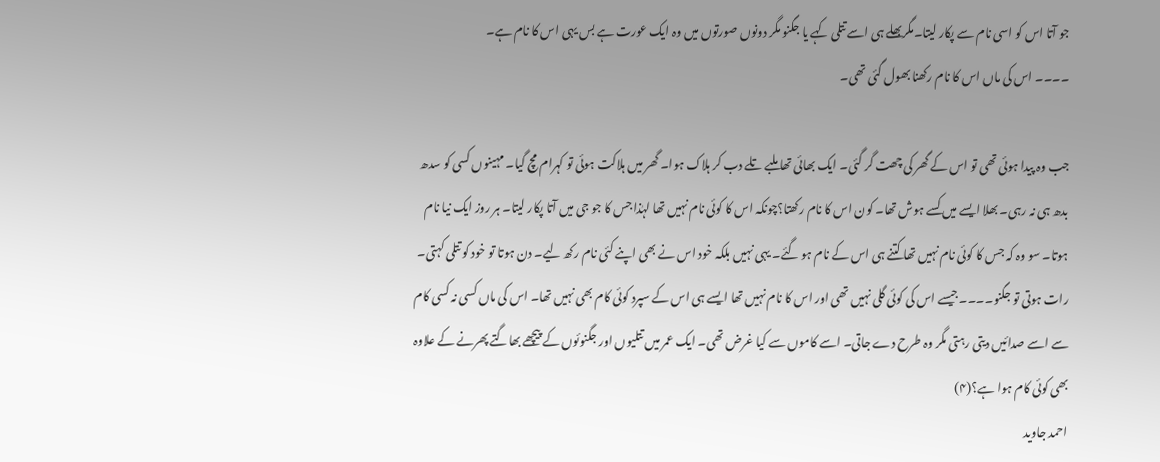جو آتا اس کو اسی نام سے پکار لیتا۔مگربھلے ہی اسے تتلی کہے یا جگنو مگر دونوں صورتوں میں وہ ایک عورت ہے بس یہی اس کا نام ہے۔
۔۔۔۔ اس کی ماں اس کا نام رکھنا بھول گئی تھی۔

جب وہ پیدا ہوئی تھی تو اس کے گھر کی چھت گر گئی۔ ایک بھائی تھا ملبے تلے دب کر ہلاک ہوا۔ گھر میں ہلاکت ہوئی تو کہرام مچ گیا۔ مہینوں کسی کو سدھ بدھ ہی نہ رہی۔ بھلا ایسے میں کسے ہوش تھا۔ کون اس کا نام رکھتا؟چونکہ اس کا کوئی نام نہیں تھا لہٰذا جس کا جو جی میں آتا پکار لیتا۔ ہر روز ایک نیا نام ہوتا۔ سو وہ کہ جس کا کوئی نام نہیں تھا کتنے ہی اس کے نام ہو گئے۔ یہی نہیں بلکہ خود اس نے بھی اپنے کئی نام رکھ لیے۔ دن ہوتا تو خود کو تتلی کہتی۔ رات ہوتی تو جگنو۔۔۔۔جیسے اس کی کوئی گلی نہیں تھی اور اس کا نام نہیں تھا ایسے ہی اس کے سپرد کوئی کام بھی نہیں تھا۔ اس کی ماں کسی نہ کسی کام سے اسے صدائیں دیتی رہتی مگر وہ طرح دے جاتی۔ اسے کاموں سے کیا غرض تھی۔ ایک عمر میں تتلیوں اور جگنوئوں کے پیچھے بھاگتے پھرنے کے علاوہ بھی کوئی کام ہوا ہے؟(۴)
احمد جاوید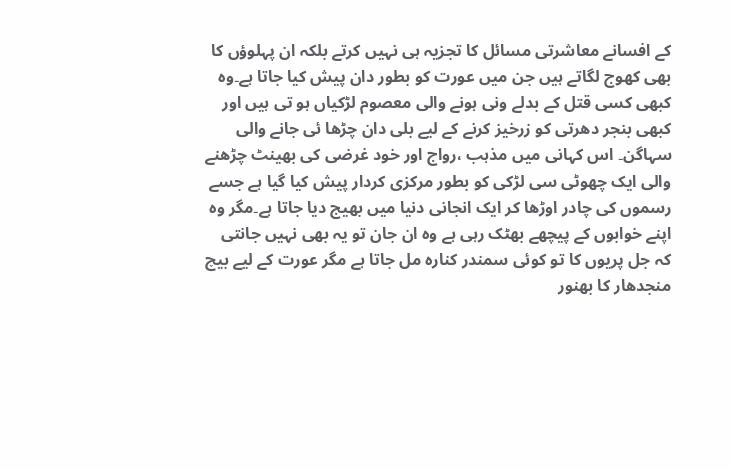کے افسانے معاشرتی مسائل کا تجزیہ ہی نہیں کرتے بلکہ ان پہلوؤں کا بھی کھوج لگاتے ہیں جن میں عورت کو بطور دان پیش کیا جاتا ہے۔وہ کبھی کسی قتل کے بدلے ونی ہونے والی معصوم لڑکیاں ہو تی ہیں اور کبھی بنجر دھرتی کو زرخیز کرنے کے لیے بلی دان چڑھا ئی جانے والی سہاگن۔ اس کہانی میں مذہب ،رواج اور خود غرضی کی بھینٹ چڑھنے والی ایک چھوٹی سی لڑکی کو بطور مرکزی کردار پیش کیا گیا ہے جسے رسموں کی چادر اوڑھا کر ایک انجانی دنیا میں بھیج دیا جاتا ہے۔مگر وہ اپنے خوابوں کے پیچھے بھٹک رہی ہے وہ ان جان تو یہ بھی نہیں جانتی کہ جل پریوں کا تو کوئی سمندر کنارہ مل جاتا ہے مگر عورت کے لیے بیچ منجدھار کا بھنور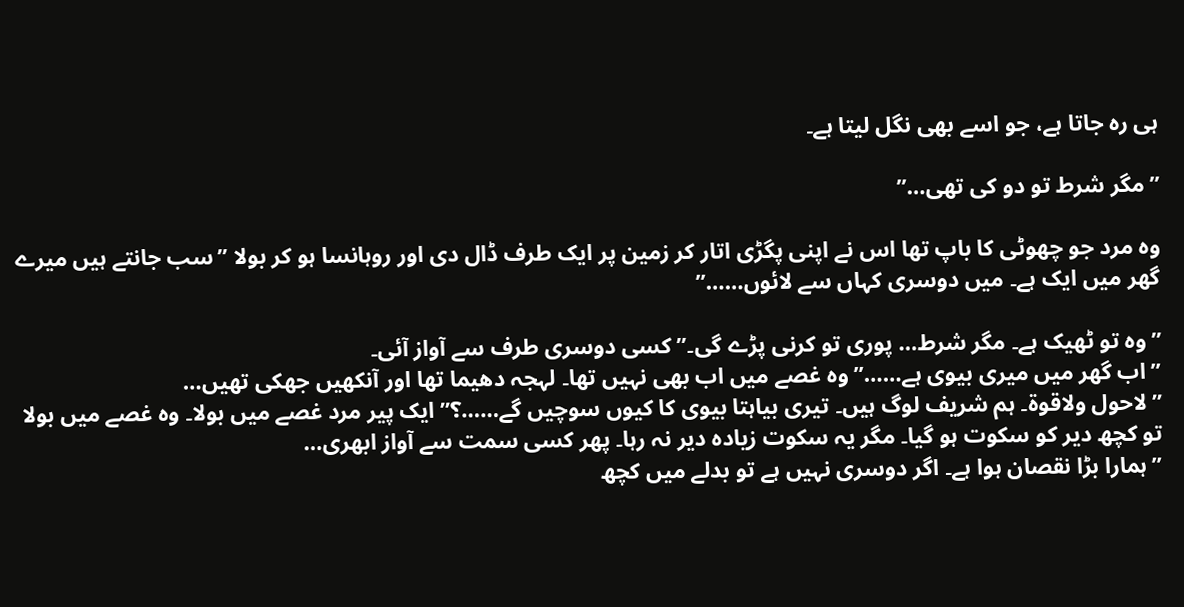ہی رہ جاتا ہے، جو اسے بھی نگل لیتا ہے۔

”مگر شرط تو دو کی تھی…”

وہ مرد جو چھوٹی کا باپ تھا اس نے اپنی پگڑی اتار کر زمین پر ایک طرف ڈال دی اور روہانسا ہو کر بولا ”سب جانتے ہیں میرے گھر میں ایک ہے۔ میں دوسری کہاں سے لائوں……”

”وہ تو ٹھیک ہے۔ مگر شرط… پوری تو کرنی پڑے گی۔” کسی دوسری طرف سے آواز آئی۔
”اب گھر میں میری بیوی ہے……” وہ غصے میں اب بھی نہیں تھا۔ لہجہ دھیما تھا اور آنکھیں جھکی تھیں…
”لاحول ولاقوۃ۔ ہم شریف لوگ ہیں۔ تیری بیاہتا بیوی کا کیوں سوچیں گے……؟” ایک پیر مرد غصے میں بولا۔ وہ غصے میں بولا تو کچھ دیر کو سکوت ہو گیا۔ مگر یہ سکوت زیادہ دیر نہ رہا۔ پھر کسی سمت سے آواز ابھری…
”ہمارا بڑا نقصان ہوا ہے۔ اگر دوسری نہیں ہے تو بدلے میں کچھ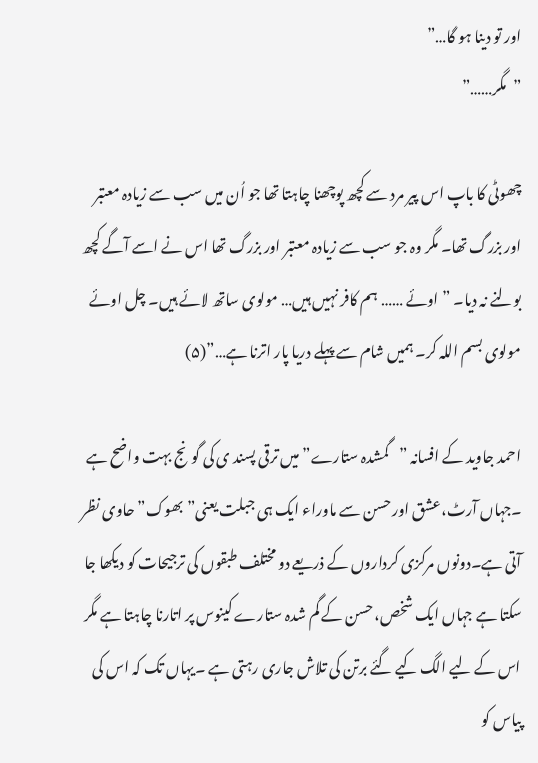اور تو دینا ہو گا…”
”مگر……”

چھوٹی کا باپ اس پیر مرد سے کچھ پوچھنا چاہتا تھا جو اُن میں سب سے زیادہ معتبر اور بزرگ تھا۔ مگر وہ جو سب سے زیادہ معتبر اور بزرگ تھا اس نے اسے آگے کچھ بولنے نہ دیا۔ ”اوئے …… ہم کافر نہیں ہیں… مولوی ساتھ لائے ہیں۔ چل اوئے مولوی بسم اللہ کر۔ ہمیں شام سے پہلے دریا پار اترنا ہے…”(۵)

احمد جاوید کے افسانہ ”گمشدہ ستارے”میں ترقی پسند ی کی گونج بہت واضح ہے ۔جہاں آرٹ،عشق اور حسن سے ماوراء ایک ہی جبلت یعنی”بھوک”حاوی نظر آتی ہے۔دونوں مرکزی کرداروں کے ذریعے دو مختلف طبقوں کی ترجیحات کو دیکھا جا سکتا ہے جہاں ایک شخص، حسن کے گم شدہ ستارے کینوس پر اتارنا چاہتا ہے مگر اس کے لیے الگ کیے گئے برتن کی تلاش جاری رہتی ہے ۔یہاں تک کہ اس کی پیاس کو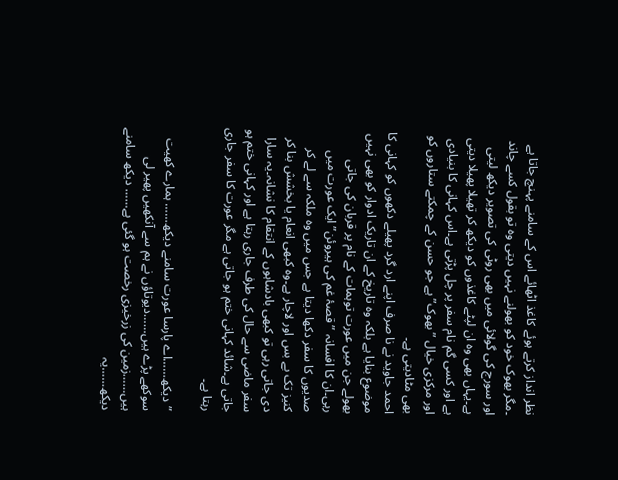نظر انداز کرتے ہوئے کاغذ اٹھائے اس کے سامنے پہنچ جاتا ہے ۔مگر بھوک خود کو بھولنے نہیں دیتی وہ تو بقول کسے چاند اور سورج کی گولائی میں بھی روٹی کی تصویر دیکھ لیتی ہے۔یہاں بھی وہ ان لپٹے کاغذوں کو دیکھ کر تھیلا پھیلا دیتی ہے اور کسی گم نام سفر پر چل پڑتی ہے۔اس کہانی کا بنیادی اور مرکزی خیال ”بھوک” ہے جو حسن کے چمکتے ستاروں کو بھی مٹادیتی ہے۔
احمد جاوید نے نا صرف اپنے ارد گرد پھیلے دکھوں کو کہانی کا موضوع بنایا ہے بلکہ وہ تاریخ کے ان تاریک ادوار کو بھی نہیں بھولے جن میں عورت توہمات کے نام پر قربان کی جاتی رہی۔ان کا افسانہ ”قصۂ غم کی ہیروئن”ایک عورت میں صدیوں کا سفر دکھا دیتا ہے جس میں وہ ملکہ سے لے کر کنیز تک بے بس اور لاچار ہے۔وہ کبھی انعام یا بخشش بنا کر دی جاتی رہی تو کبھی بادشاہوں کے انتقام کا نشانہ۔یہ سارا سفر ماضی سے حال کی طرف جاری رہتا ہے اور کہانی ختم ہو جاتی ہے۔شائد کہانی ختم ہو جاتی ہے مگر عورت کا سفر جاری رہتا ہے۔

”دیکھ……اے پارسا عورت سامنے دیکھ…… ہمارے کھیت سوکھے پڑے ہیں……دیوتاؤں نے ہم سے آنکھیں پھیر لی ہیں……زمین کی زرخیزی رخصت ہو گئی ہے…… دیکھ سامنے دیکھ……یہ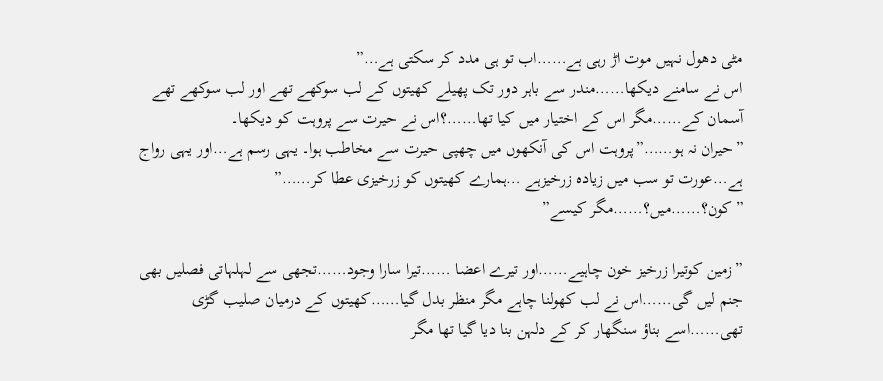مٹی دھول نہیں موت اڑ رہی ہے……اب تو ہی مدد کر سکتی ہے…”
اس نے سامنے دیکھا……مندر سے باہر دور تک پھیلے کھیتوں کے لب سوکھے تھے اور لب سوکھے تھے آسمان کے……مگر اس کے اختیار میں کیا تھا……؟اس نے حیرت سے پروہت کو دیکھا۔
”حیران نہ ہو……”پروہت اس کی آنکھوں میں چھپی حیرت سے مخاطب ہوا۔ یہی رسم ہے…اور یہی رواج ہے…عورت تو سب میں زیادہ زرخیزہے …ہمارے کھیتوں کو زرخیزی عطا کر……”
”کون؟……میں؟……مگر کیسے”

”زمین کوتیرا زرخیز خون چاہیے……اور تیرے اعضا ……تیرا سارا وجود……تجھی سے لہلہاتی فصلیں بھی جنم لیں گی……اس نے لب کھولنا چاہے مگر منظر بدل گیا……کھیتوں کے درمیان صلیب گڑی تھی……اسے بناؤ سنگھار کر کے دلہن بنا دیا گیا تھا مگر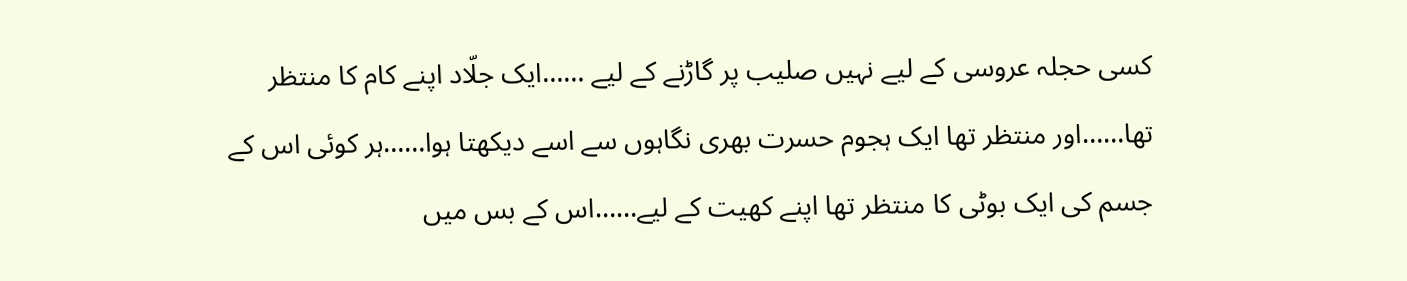کسی حجلہ عروسی کے لیے نہیں صلیب پر گاڑنے کے لیے ……ایک جلّاد اپنے کام کا منتظر تھا……اور منتظر تھا ایک ہجوم حسرت بھری نگاہوں سے اسے دیکھتا ہوا……ہر کوئی اس کے جسم کی ایک بوٹی کا منتظر تھا اپنے کھیت کے لیے……اس کے بس میں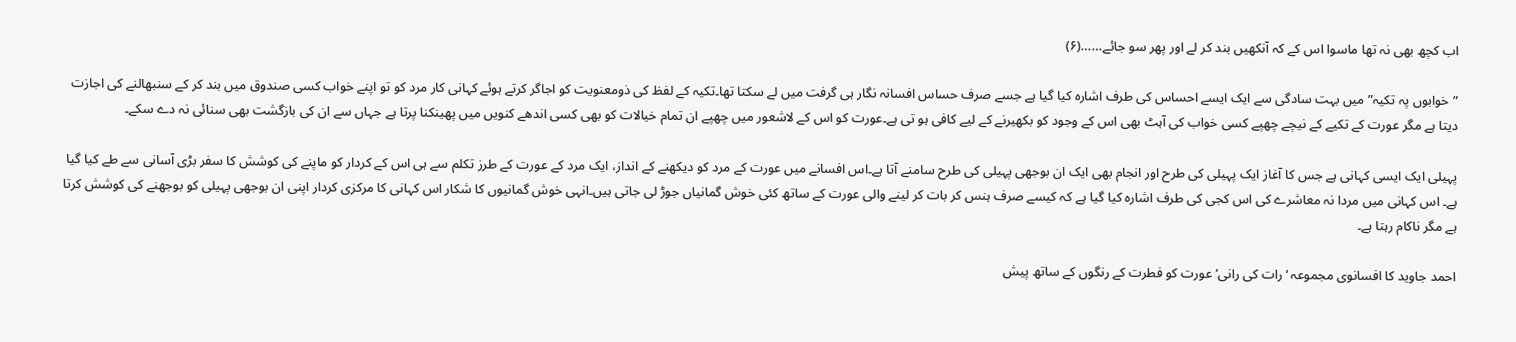اب کچھ بھی نہ تھا ماسوا اس کے کہ آنکھیں بند کر لے اور پھر سو جائے……(۶)

”خوابوں پہ تکیہ” میں بہت سادگی سے ایک ایسے احساس کی طرف اشارہ کیا گیا ہے جسے صرف حساس افسانہ نگار ہی گرفت میں لے سکتا تھا۔تکیہ کے لفظ کی ذومعنویت کو اجاگر کرتے ہوئے کہانی کار مرد کو تو اپنے خواب کسی صندوق میں بند کر کے سنبھالنے کی اجازت دیتا ہے مگر عورت کے تکیے کے نیچے چھپے کسی خواب کی آہٹ بھی اس کے وجود کو بکھیرنے کے لیے کافی ہو تی ہے۔عورت کو اس کے لاشعور میں چھپے ان تمام خیالات کو بھی کسی اندھے کنویں میں پھینکنا پرتا ہے جہاں سے ان کی بازگشت بھی سنائی نہ دے سکے۔

پہیلی ایک ایسی کہانی ہے جس کا آغاز ایک پہیلی کی طرح اور انجام بھی ایک ان بوجھی پہیلی کی طرح سامنے آتا ہے۔اس افسانے میں عورت کے مرد کو دیکھنے کے انداز، ایک مرد کے عورت کے طرز تکلم سے ہی اس کے کردار کو ماپنے کی کوشش کا سفر بڑی آسانی سے طے کیا گیا ہے۔ اس کہانی میں مردا نہ معاشرے کی اس کجی کی طرف اشارہ کیا گیا ہے کہ کیسے صرف ہنس کر بات کر لینے والی عورت کے ساتھ کئی خوش گمانیاں جوڑ لی جاتی ہیں۔انہی خوش گمانیوں کا شکار اس کہانی کا مرکزی کردار اپنی ان بوجھی پہیلی کو بوجھنے کی کوشش کرتا ہے مگر ناکام رہتا ہے۔

احمد جاوید کا افسانوی مجموعہ ‘رات کی رانی’عورت کو فطرت کے رنگوں کے ساتھ پیش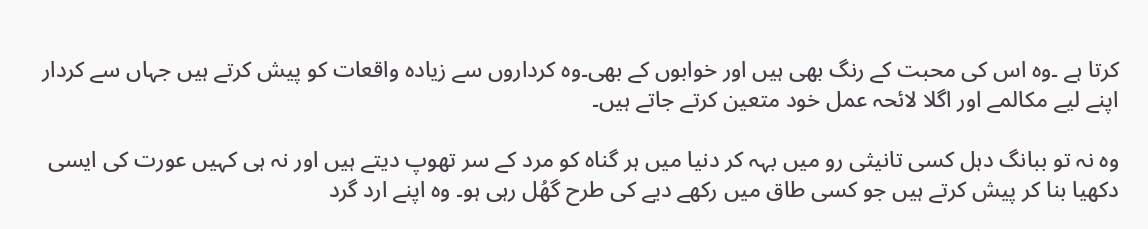کرتا ہے ۔وہ اس کی محبت کے رنگ بھی ہیں اور خوابوں کے بھی۔وہ کرداروں سے زیادہ واقعات کو پیش کرتے ہیں جہاں سے کردار اپنے لیے مکالمے اور اگلا لائحہ عمل خود متعین کرتے جاتے ہیں۔

وہ نہ تو ببانگ دہل کسی تانیثی رو میں بہہ کر دنیا میں ہر گناہ کو مرد کے سر تھوپ دیتے ہیں اور نہ ہی کہیں عورت کی ایسی دکھیا بنا کر پیش کرتے ہیں جو کسی طاق میں رکھے دیے کی طرح گھُل رہی ہو۔ وہ اپنے ارد گرد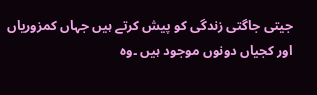جیتی جاگتی زندگی کو پیش کرتے ہیں جہاں کمزوریاں اور کجیاں دونوں موجود ہیں ۔وہ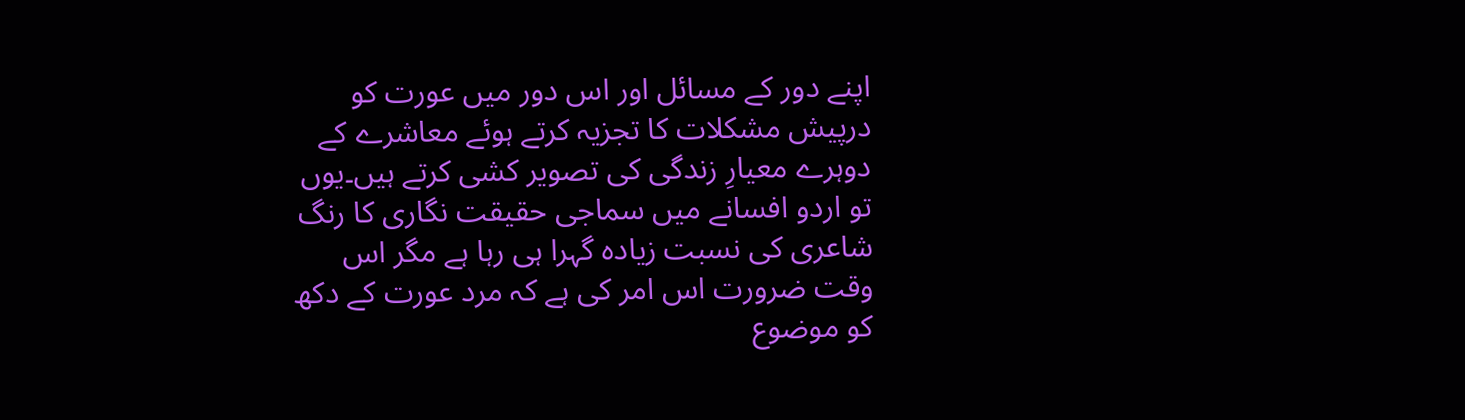اپنے دور کے مسائل اور اس دور میں عورت کو درپیش مشکلات کا تجزیہ کرتے ہوئے معاشرے کے دوہرے معیارِ زندگی کی تصویر کشی کرتے ہیں۔یوں تو اردو افسانے میں سماجی حقیقت نگاری کا رنگ شاعری کی نسبت زیادہ گہرا ہی رہا ہے مگر اس وقت ضرورت اس امر کی ہے کہ مرد عورت کے دکھ کو موضوع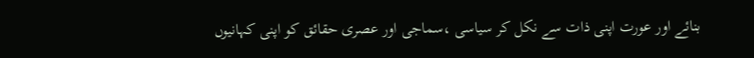بنائے اور عورت اپنی ذات سے نکل کر سیاسی ،سماجی اور عصری حقائق کو اپنی کہانیوں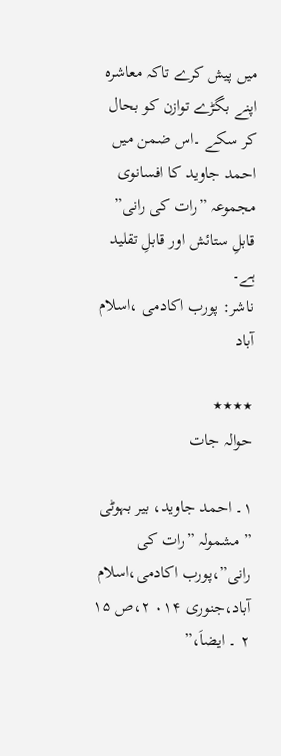میں پیش کرے تاکہ معاشرہ اپنے بگڑے توازن کو بحال کر سکے ۔اس ضمن میں احمد جاوید کا افسانوی مجموعہ ”رات کی رانی” قابلِ ستائش اور قابلِ تقلید ہے۔
ناشر: پورب اکادمی ،اسلام آباد

٭٭٭٭
حوالہ جات

۱۔ احمد جاوید، بیر بہوٹی ” مشمولہ ”رات کی رانی”،پورب اکادمی،اسلام آباد،جنوری ۰۱۴ ۲،ص ۱۵
۲ ۔ ایضاَ،”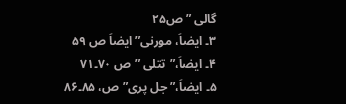گالی ” ص۲۵
۳۔ ایضاَ، مورنی”ایضاَ ص ۵۹
۴۔ ایضاَ،”تتلی ” ص ۷۰۔۷۱
۵۔ ایضاَ،”جل پری” ص، ۸۵۔۸۶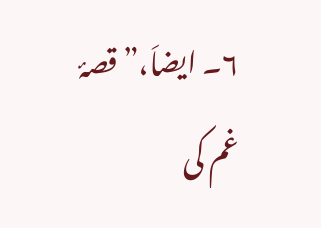۶۔ ایضاَ،”قصۂ غم کی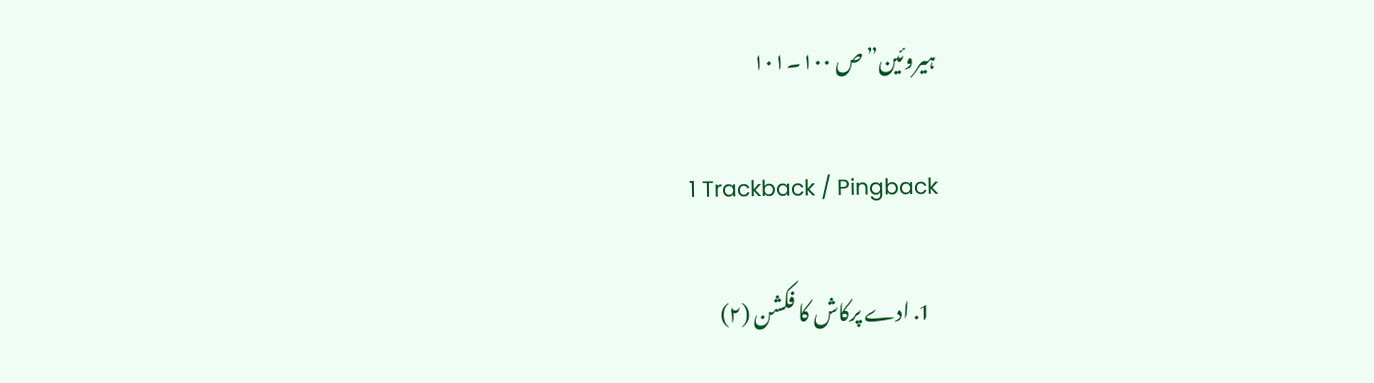ہیروئین” ص ۱۰۰۔۱۰۱

1 Trackback / Pingback

  1. ادے پرکاش کا فکشن (۲)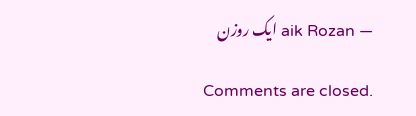— aik Rozan ایک روزن

Comments are closed.